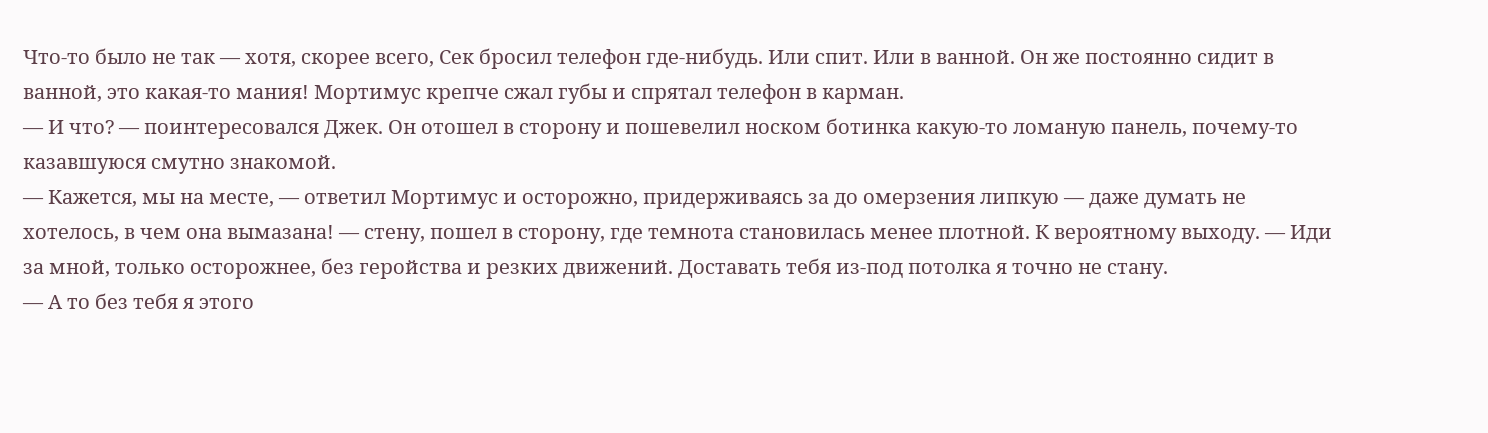Что-то было не так — хотя, скорее всего, Сек бросил телефон где-нибудь. Или спит. Или в ванной. Он же постоянно сидит в ванной, это какая-то мания! Мортимус крепче сжал губы и спрятал телефон в карман.
— И что? — поинтересовался Джек. Он отошел в сторону и пошевелил носком ботинка какую-то ломаную панель, почему-то казавшуюся смутно знакомой.
— Кажется, мы на месте, — ответил Мортимус и осторожно, придерживаясь за до омерзения липкую — даже думать не хотелось, в чем она вымазана! — стену, пошел в сторону, где темнота становилась менее плотной. К вероятному выходу. — Иди за мной, только осторожнее, без геройства и резких движений. Доставать тебя из-под потолка я точно не стану.
— А то без тебя я этого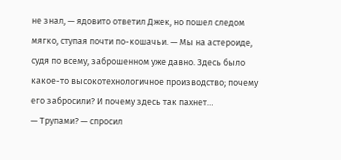не знал, — ядовито ответил Джек, но пошел следом мягко, ступая почти по-кошачьи. — Мы на астероиде, судя по всему, заброшенном уже давно. Здесь было какое-то высокотехнологичное производство; почему его забросили? И почему здесь так пахнет…
— Трупами? — спросил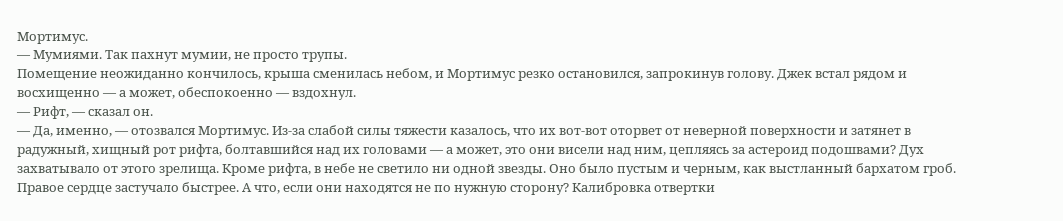Мортимус.
— Мумиями. Так пахнут мумии, не просто трупы.
Помещение неожиданно кончилось, крыша сменилась небом, и Мортимус резко остановился, запрокинув голову. Джек встал рядом и восхищенно — а может, обеспокоенно — вздохнул.
— Рифт, — сказал он.
— Да, именно, — отозвался Мортимус. Из-за слабой силы тяжести казалось, что их вот-вот оторвет от неверной поверхности и затянет в радужный, хищный рот рифта, болтавшийся над их головами — а может, это они висели над ним, цепляясь за астероид подошвами? Дух захватывало от этого зрелища. Кроме рифта, в небе не светило ни одной звезды. Оно было пустым и черным, как выстланный бархатом гроб.
Правое сердце застучало быстрее. А что, если они находятся не по нужную сторону? Калибровка отвертки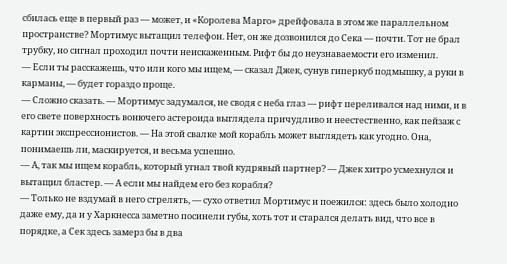сбилась еще в первый раз — может, и «Королева Марго» дрейфовала в этом же параллельном пространстве? Мортимус вытащил телефон. Нет, он же дозвонился до Сека — почти. Тот не брал трубку, но сигнал проходил почти неискаженным. Рифт бы до неузнаваемости его изменил.
— Если ты расскажешь, что или кого мы ищем, — сказал Джек, сунув гиперкуб подмышку, а руки в карманы, — будет гораздо проще.
— Сложно сказать. — Мортимус задумался, не сводя с неба глаз — рифт переливался над ними, и в его свете поверхность вонючего астероида выглядела причудливо и неестественно, как пейзаж с картин экспрессионистов. — На этой свалке мой корабль может выглядеть как угодно. Она, понимаешь ли, маскируется, и весьма успешно.
— А, так мы ищем корабль, который угнал твой кудрявый партнер? — Джек хитро усмехнулся и вытащил бластер. — А если мы найдем его без корабля?
— Только не вздумай в него стрелять, — сухо ответил Мортимус и поежился: здесь было холодно даже ему, да и у Харкнесса заметно посинели губы, хоть тот и старался делать вид, что все в порядке, а Сек здесь замерз бы в два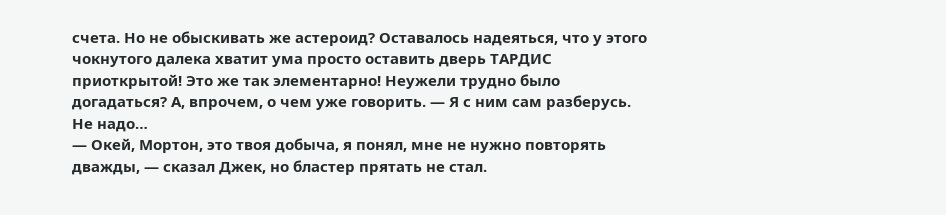счета. Но не обыскивать же астероид? Оставалось надеяться, что у этого чокнутого далека хватит ума просто оставить дверь ТАРДИС приоткрытой! Это же так элементарно! Неужели трудно было догадаться? А, впрочем, о чем уже говорить. — Я с ним сам разберусь. Не надо…
— Окей, Мортон, это твоя добыча, я понял, мне не нужно повторять дважды, — сказал Джек, но бластер прятать не стал.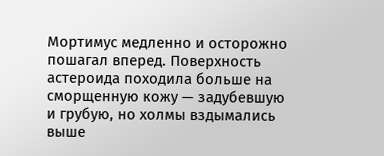Мортимус медленно и осторожно пошагал вперед. Поверхность астероида походила больше на сморщенную кожу — задубевшую и грубую, но холмы вздымались выше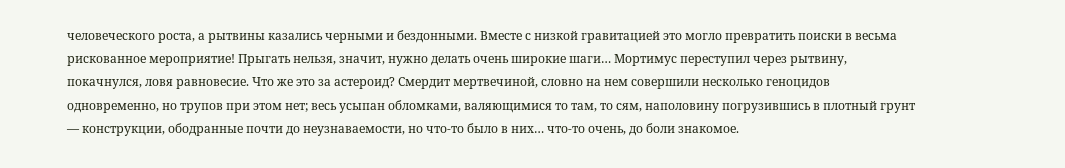человеческого роста, а рытвины казались черными и бездонными. Вместе с низкой гравитацией это могло превратить поиски в весьма рискованное мероприятие! Прыгать нельзя, значит, нужно делать очень широкие шаги… Мортимус переступил через рытвину, покачнулся, ловя равновесие. Что же это за астероид? Смердит мертвечиной, словно на нем совершили несколько геноцидов одновременно, но трупов при этом нет; весь усыпан обломками, валяющимися то там, то сям, наполовину погрузившись в плотный грунт — конструкции, ободранные почти до неузнаваемости, но что-то было в них… что-то очень, до боли знакомое.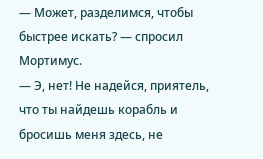— Может, разделимся, чтобы быстрее искать? — спросил Мортимус.
— Э, нет! Не надейся, приятель, что ты найдешь корабль и бросишь меня здесь, не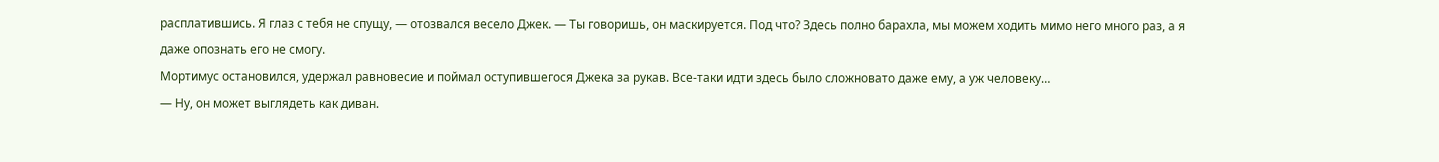расплатившись. Я глаз с тебя не спущу, — отозвался весело Джек. — Ты говоришь, он маскируется. Под что? Здесь полно барахла, мы можем ходить мимо него много раз, а я даже опознать его не смогу.
Мортимус остановился, удержал равновесие и поймал оступившегося Джека за рукав. Все-таки идти здесь было сложновато даже ему, а уж человеку…
— Ну, он может выглядеть как диван.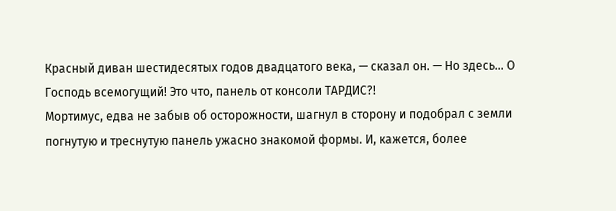Красный диван шестидесятых годов двадцатого века, — сказал он. — Но здесь… О Господь всемогущий! Это что, панель от консоли ТАРДИС?!
Мортимус, едва не забыв об осторожности, шагнул в сторону и подобрал с земли погнутую и треснутую панель ужасно знакомой формы. И, кажется, более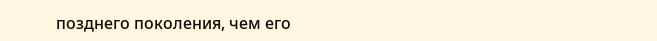позднего поколения, чем его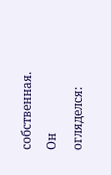собственная. Он огляделся: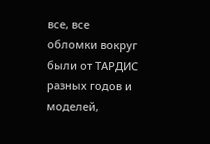все, все обломки вокруг были от ТАРДИС разных годов и моделей,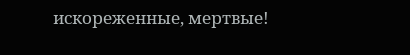искореженные, мертвые!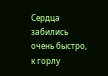Сердца забились очень быстро, к горлу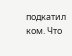подкатил ком. Что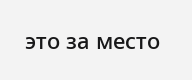это за место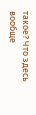такое? Что здесь вообще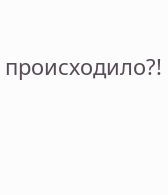происходило?!